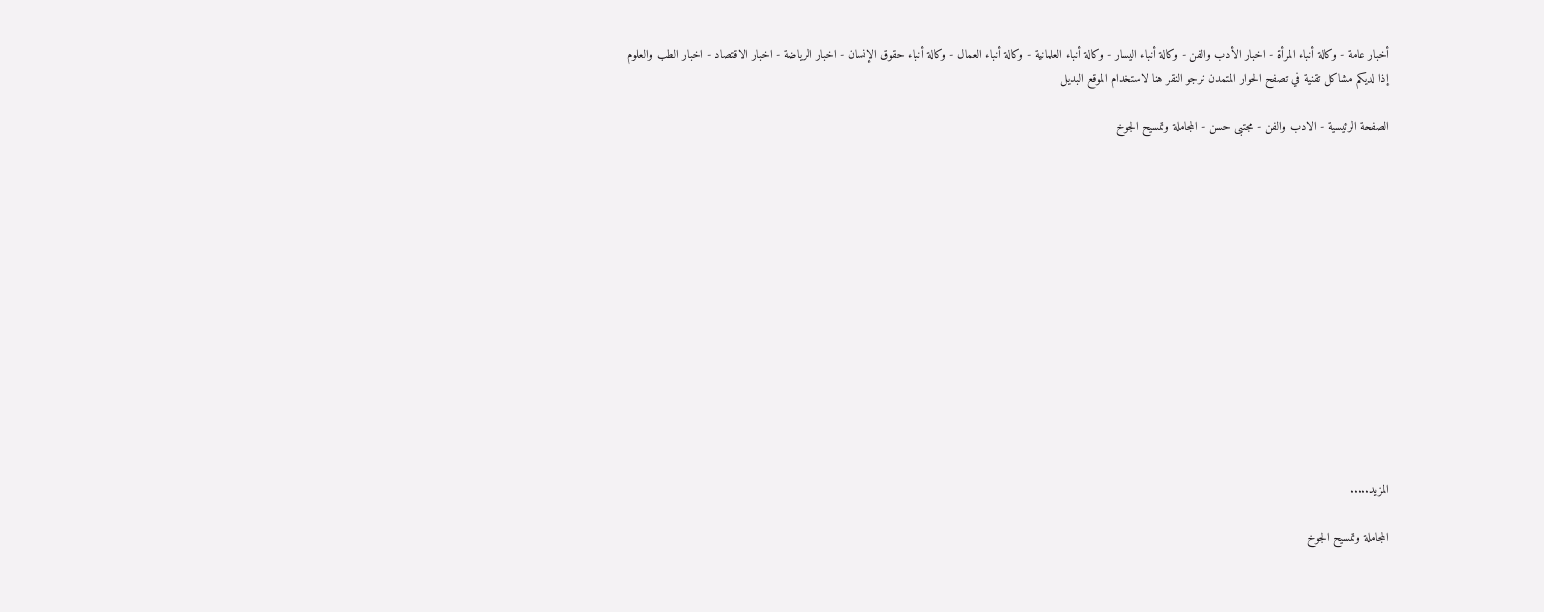أخبار عامة - وكالة أنباء المرأة - اخبار الأدب والفن - وكالة أنباء اليسار - وكالة أنباء العلمانية - وكالة أنباء العمال - وكالة أنباء حقوق الإنسان - اخبار الرياضة - اخبار الاقتصاد - اخبار الطب والعلوم
إذا لديكم مشاكل تقنية في تصفح الحوار المتمدن نرجو النقر هنا لاستخدام الموقع البديل

الصفحة الرئيسية - الادب والفن - مجتبى حسن - المجاملة وتمسيح الجوخ














المزيد.....

المجاملة وتمسيح الجوخ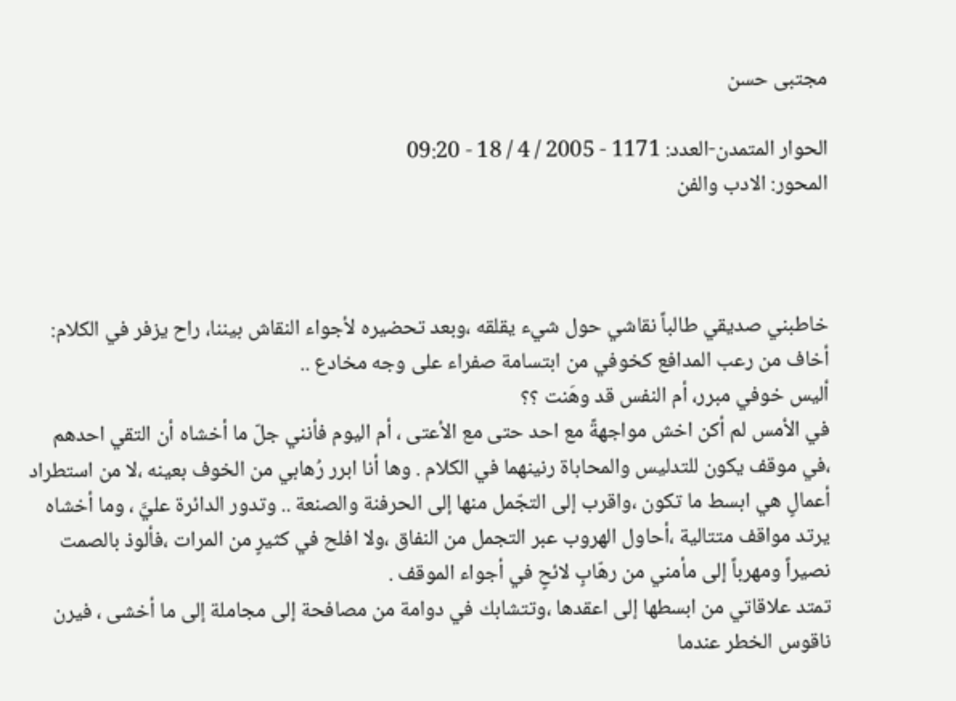مجتبى حسن

الحوار المتمدن-العدد: 1171 - 2005 / 4 / 18 - 09:20
المحور: الادب والفن



خاطبني صديقي طالباً نقاشي حول شيء يقلقه ،وبعد تحضيره لأجواء النقاش بيننا، راح يزفر في الكلام:
أخاف من رعب المدافع كخوفي من ابتسامة صفراء على وجه مخادع ..
أليس خوفي مبرر، أم النفس قد وهَنت ؟؟
في الأمس لم أكن اخش مواجهةً مع احد حتى مع الأعتى ، أم اليوم فأنني جلّ ما أخشاه أن التقي احدهم ،في موقف يكون للتدليس والمحاباة رنينهما في الكلام . وها أنا ابرر رُهابي من الخوف بعينه ،لا من استطراد أعمالٍ هي ابسط ما تكون ،واقرب إلى التجّمل منها إلى الحرفنة والصنعة .. وتدور الدائرة عليَّ ، وما أخشاه يرتد مواقف متتالية ،أحاول الهروب عبر التجمل من النفاق ،ولا افلح في كثيرٍ من المرات ،فألوذ بالصمت نصيراً ومهرباً إلى مأمني من رهّابٍ لائحٍ في أجواء الموقف .
تمتد علاقاتي من ابسطها إلى اعقدها ،وتتشابك في دوامة من مصافحة إلى مجاملة إلى ما أخشى ، فيرن ناقوس الخطر عندما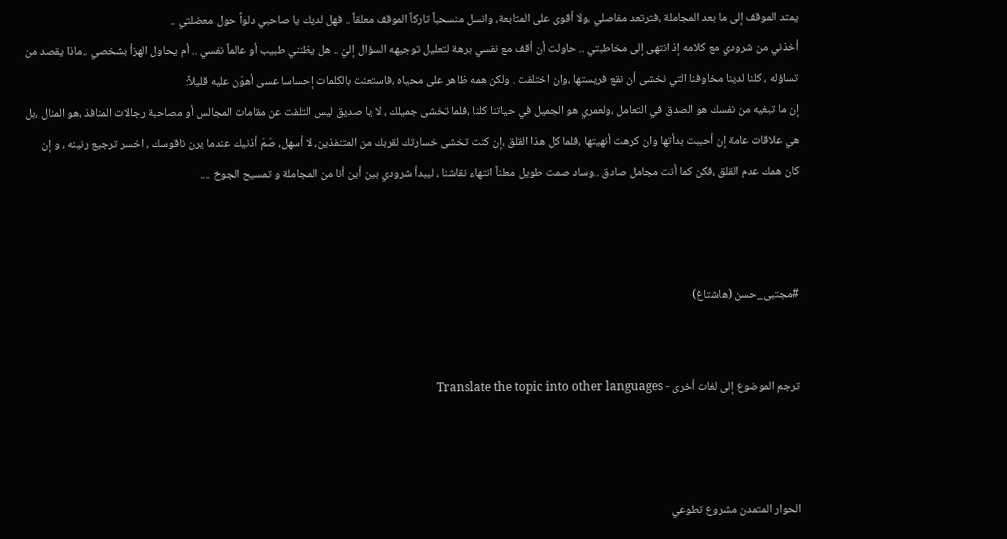يمتد الموقف إلى ما بعد المجاملة ،فترتعد مفاصلي ،ولا أقوى على المتابعة، وانسل منسحباً تاركاً الموقف معلقاً .. فهل لديك يا صاحبي دلواً حول معضلتي ..
أخذني من شرودي مع كلامه إذ انتهى إلى مخاطبتي .. حاولت أن أقف مع نفسي برهة لتعليل توجيهه السؤال إليّ .. هل يظنني طبيب أو عالماً نفسي .. أم يحاول الهزأ بشخصي ..ماذا يقصد من تساؤله ، كلنا لدينا مخاوفنا التي نخشى أن نقع فريستها ،وان اختلفت . ولكن همه ظاهر على محياه ،فاستعنت بالكلمات إحساسا عسى أهوّن عليه قليلاً:
إن ما تبغيه من نفسك هو الصدق في التعامل ،ولعمري هو الجميل في حياتنا كلنا ،فلما تخشى جميلك ، لا يا صديق ليس التلفت عن مقامات المجالس أو مصاحبة رجالات المنافذ ،هو المنال ،بل هي علاقات عامة إن أحببت بدأتها وان كرهت أنهيتها ،فلما كل هذا القلق ،إن كنت تخشى خسارتك لقربك من المتنفذين، لا أسهل، صّمَ أذنيك عندما يرن ناقوسك ، اخسر ترجيع رنينه ، و إن كان همك عدم القلق ،فكن كما أنت مجامل صادق ..وساد صمت طويل معلناً انتهاء نقاشنا ، ليبدأ شرودي بين أين أنا من المجاملة و تمسيح الجوخ ....



#مجتبى_حسن (هاشتاغ)


ترجم الموضوع إلى لغات أخرى - Translate the topic into other languages



الحوار المتمدن مشروع تطوعي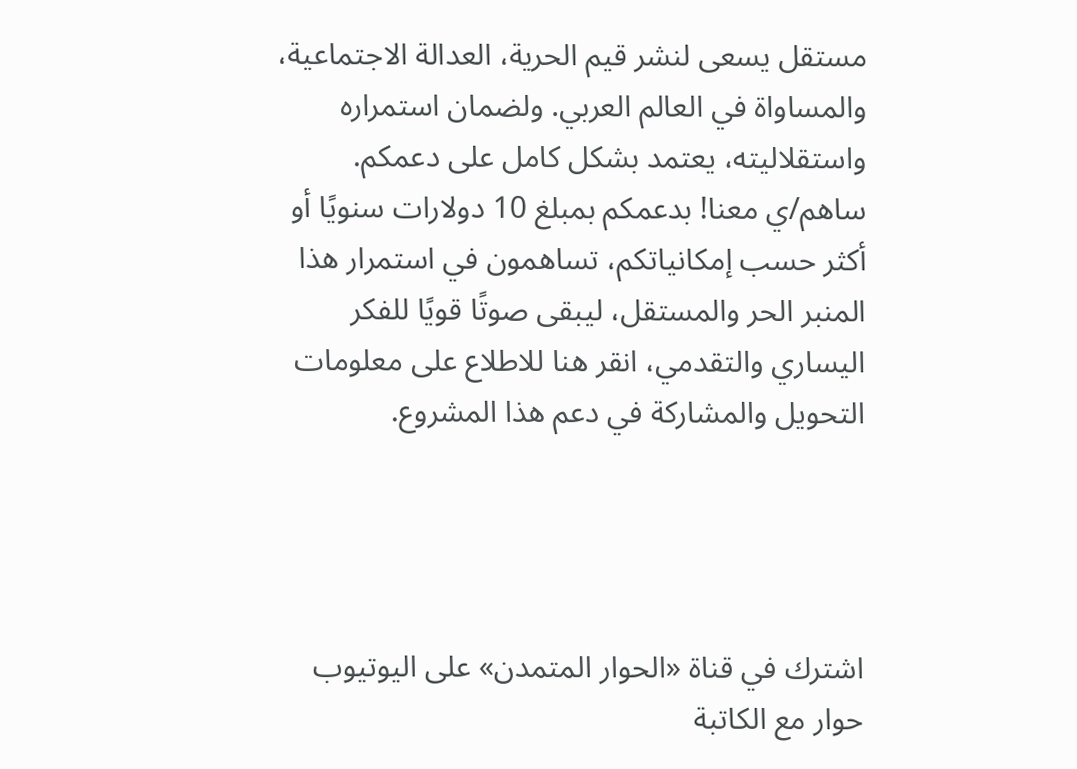مستقل يسعى لنشر قيم الحرية، العدالة الاجتماعية، والمساواة في العالم العربي. ولضمان استمراره واستقلاليته، يعتمد بشكل كامل على دعمكم. ساهم/ي معنا! بدعمكم بمبلغ 10 دولارات سنويًا أو أكثر حسب إمكانياتكم، تساهمون في استمرار هذا المنبر الحر والمستقل، ليبقى صوتًا قويًا للفكر اليساري والتقدمي، انقر هنا للاطلاع على معلومات التحويل والمشاركة في دعم هذا المشروع.




اشترك في قناة «الحوار المتمدن» على اليوتيوب
حوار مع الكاتبة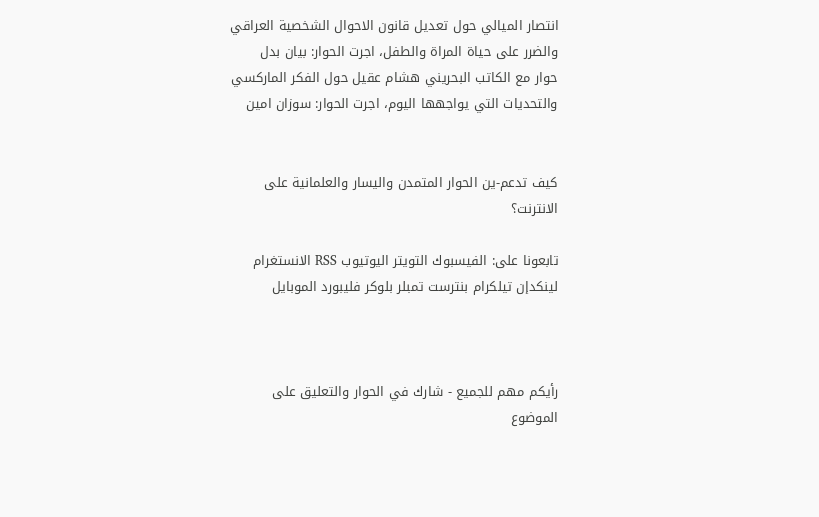انتصار الميالي حول تعديل قانون الاحوال الشخصية العراقي والضرر على حياة المراة والطفل، اجرت الحوار: بيان بدل
حوار مع الكاتب البحريني هشام عقيل حول الفكر الماركسي والتحديات التي يواجهها اليوم، اجرت الحوار: سوزان امين


كيف تدعم-ين الحوار المتمدن واليسار والعلمانية على الانترنت؟

تابعونا على: الفيسبوك التويتر اليوتيوب RSS الانستغرام لينكدإن تيلكرام بنترست تمبلر بلوكر فليبورد الموبايل



رأيكم مهم للجميع - شارك في الحوار والتعليق على الموضوع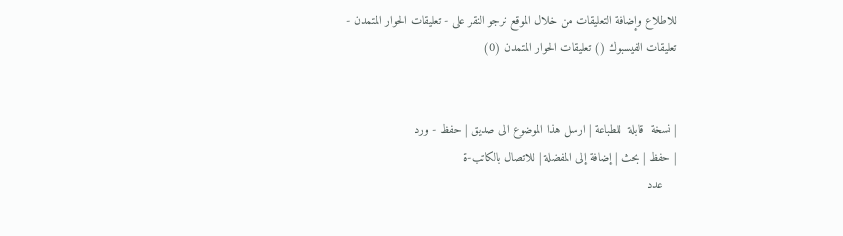للاطلاع وإضافة التعليقات من خلال الموقع نرجو النقر على - تعليقات الحوار المتمدن -
تعليقات الفيسبوك () تعليقات الحوار المتمدن (0)


| نسخة  قابلة  للطباعة | ارسل هذا الموضوع الى صديق | حفظ - ورد
| حفظ | بحث | إضافة إلى المفضلة | للاتصال بالكاتب-ة
    عدد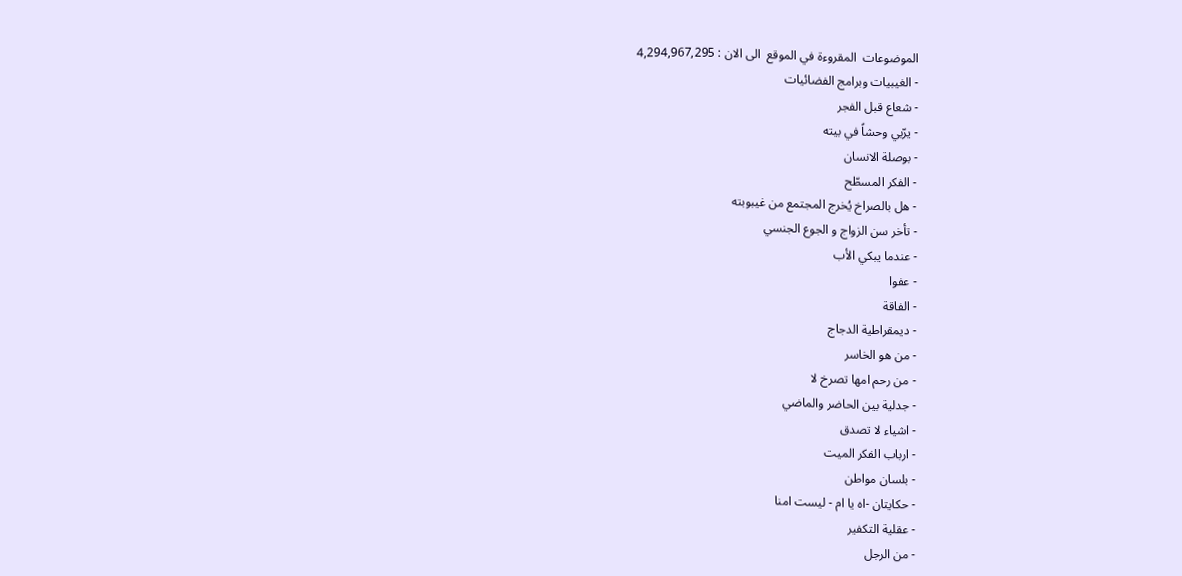الموضوعات  المقروءة في الموقع  الى الان : 4,294,967,295
- الغيبيات وبرامج الفضائيات
- شعاع قبل الفجر
- يرّبي وحشاً في بيته
- بوصلة الانسان
- الفكر المسطّح
- هل بالصراخ يُخرج المجتمع من غيبوبته
- تأخر سن الزواج و الجوع الجنسي
- عندما يبكي الأب
- عفوا
- الفاقة
- ديمقراطية الدجاج
- من هو الخاسر
- من رحم امها تصرخ لا
- جدلية بين الحاضر والماضي
- اشياء لا تصدق
- ارباب الفكر الميت
- بلسان مواطن
- حكايتان -اه يا ام - ليست امنا
- عقلية التكفير
- من الرجل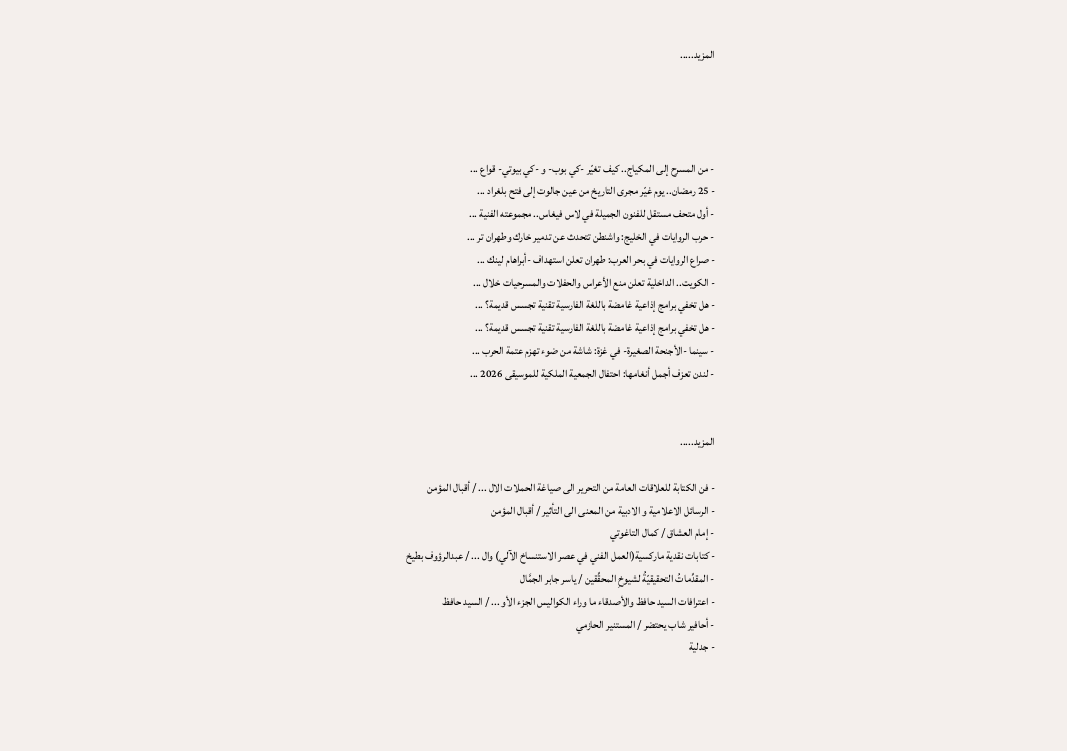المزيد.....




- من المسرح إلى المكياج.. كيف تغيّر -كي بوب- و -كي بيوتي- قواع ...
- 25 رمضان.. يوم غيّر مجرى التاريخ من عين جالوت إلى فتح بلغراد ...
- أول متحف مستقل للفنون الجميلة في لاس فيغاس.. مجموعته الفنية ...
- حرب الروايات في الخليج: واشنطن تتحدث عن تدمير خارك وطهران تر ...
- صراع الروايات في بحر العرب: طهران تعلن استهداف -أبراهام لينك ...
- الكويت.. الداخلية تعلن منع الأعراس والحفلات والمسرحيات خلال ...
- هل تخفي برامج إذاعية غامضة باللغة الفارسية تقنية تجسس قديمة؟ ...
- هل تخفي برامج إذاعية غامضة باللغة الفارسية تقنية تجسس قديمة؟ ...
- سينما -الأجنحة الصغيرة- في غزة: شاشة من ضوء تهزم عتمة الحرب ...
- لندن تعزف أجمل أنغامها: احتفال الجمعية الملكية للموسيقى 2026 ...


المزيد.....

- فن الكتابة للعلاقات العامة من التحرير الى صياغة الحملات الال ... / أقبال المؤمن
- الرسائل الاعلامية و الادبية من المعنى الى التأثير / أقبال المؤمن
- إمام العشاق / كمال التاغوتي
- كتابات نقدية ماركسية(العمل الفني في عصر الاستنساخ الآلي) وال ... / عبدالرؤوف بطيخ
- المقدِّماتُ التحقيقيّةُ لشيوخِ المحقِّقين / ياسر جابر الجمَّال
- اعترافات السيد حافظ والأصدقاء ما وراء الكواليس الجزء الأو ... / السيد حافظ
- أحافير شاب يحتضر / المستنير الحازمي
- جدلية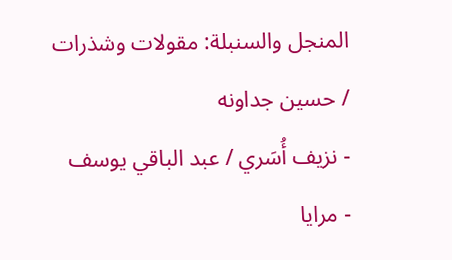المنجل والسنبلة: مقولات وشذرات / حسين جداونه
- نزيف أُسَري / عبد الباقي يوسف
- مرايا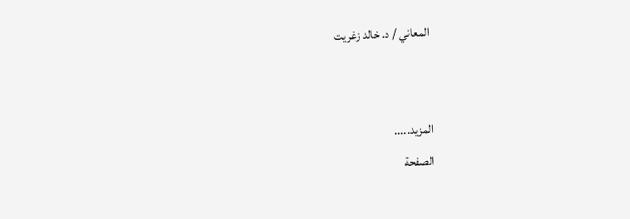المعاني / د. خالد زغريت


المزيد.....
الصفحة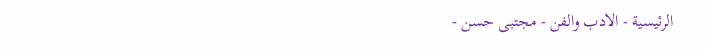الرئيسية - الادب والفن - مجتبى حسن -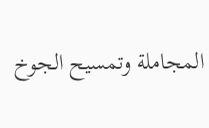المجاملة وتمسيح الجوخ